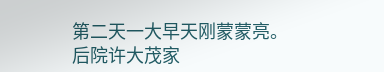第二天一大早天刚蒙蒙亮。
后院许大茂家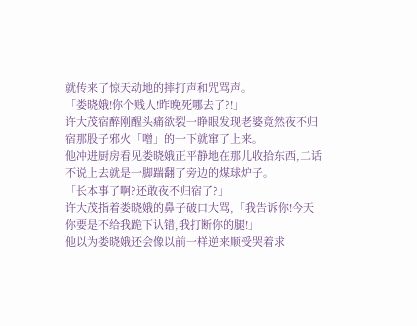就传来了惊天动地的摔打声和咒骂声。
「娄晓娥!你个贱人!昨晚死哪去了?!」
许大茂宿醉刚醒头痛欲裂一睁眼发现老婆竟然夜不归宿那股子邪火「噌」的一下就窜了上来。
他冲进厨房看见娄晓娥正平静地在那儿收拾东西,二话不说上去就是一脚踹翻了旁边的煤球炉子。
「长本事了啊?还敢夜不归宿了?」
许大茂指着娄晓娥的鼻子破口大骂,「我告诉你!今天你要是不给我跪下认错,我打断你的腿!」
他以为娄晓娥还会像以前一样逆来顺受哭着求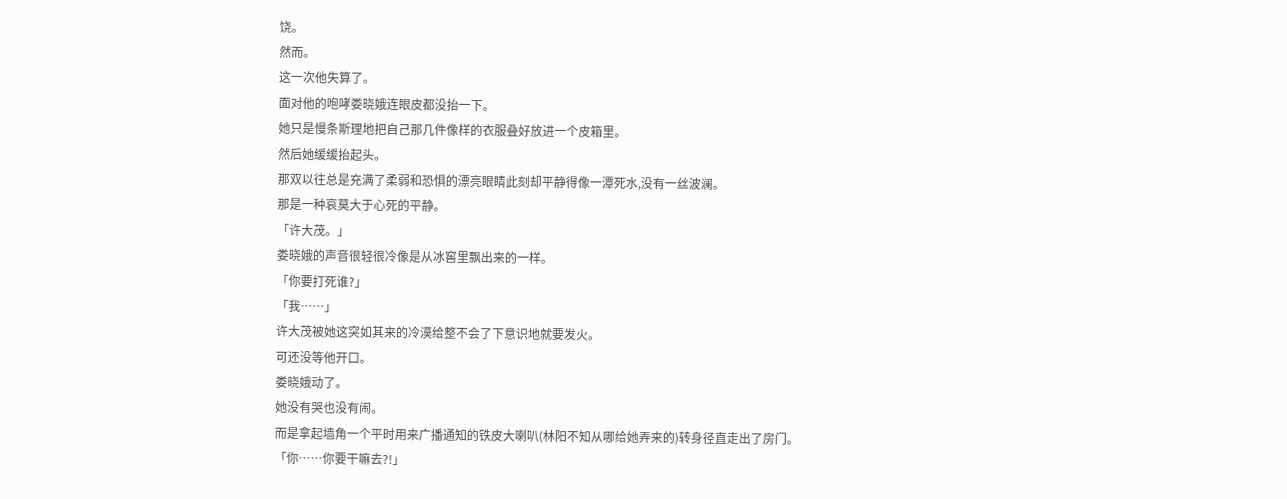饶。
然而。
这一次他失算了。
面对他的咆哮娄晓娥连眼皮都没抬一下。
她只是慢条斯理地把自己那几件像样的衣服叠好放进一个皮箱里。
然后她缓缓抬起头。
那双以往总是充满了柔弱和恐惧的漂亮眼睛此刻却平静得像一潭死水,没有一丝波澜。
那是一种哀莫大于心死的平静。
「许大茂。」
娄晓娥的声音很轻很冷像是从冰窖里飘出来的一样。
「你要打死谁?」
「我……」
许大茂被她这突如其来的冷漠给整不会了下意识地就要发火。
可还没等他开口。
娄晓娥动了。
她没有哭也没有闹。
而是拿起墙角一个平时用来广播通知的铁皮大喇叭(林阳不知从哪给她弄来的)转身径直走出了房门。
「你……你要干嘛去?!」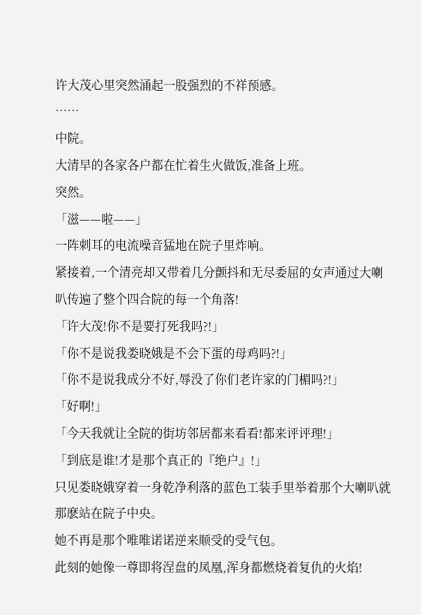许大茂心里突然涌起一股强烈的不祥预感。
……
中院。
大清早的各家各户都在忙着生火做饭,准备上班。
突然。
「滋——啦——」
一阵刺耳的电流噪音猛地在院子里炸响。
紧接着,一个清亮却又带着几分颤抖和无尽委屈的女声通过大喇叭传遍了整个四合院的每一个角落!
「许大茂!你不是要打死我吗?!」
「你不是说我娄晓娥是不会下蛋的母鸡吗?!」
「你不是说我成分不好,辱没了你们老许家的门楣吗?!」
「好啊!」
「今天我就让全院的街坊邻居都来看看!都来评评理!」
「到底是谁!才是那个真正的『绝户』!」
只见娄晓娥穿着一身乾净利落的蓝色工装手里举着那个大喇叭就那麽站在院子中央。
她不再是那个唯唯诺诺逆来顺受的受气包。
此刻的她像一尊即将涅盘的凤凰,浑身都燃烧着复仇的火焰!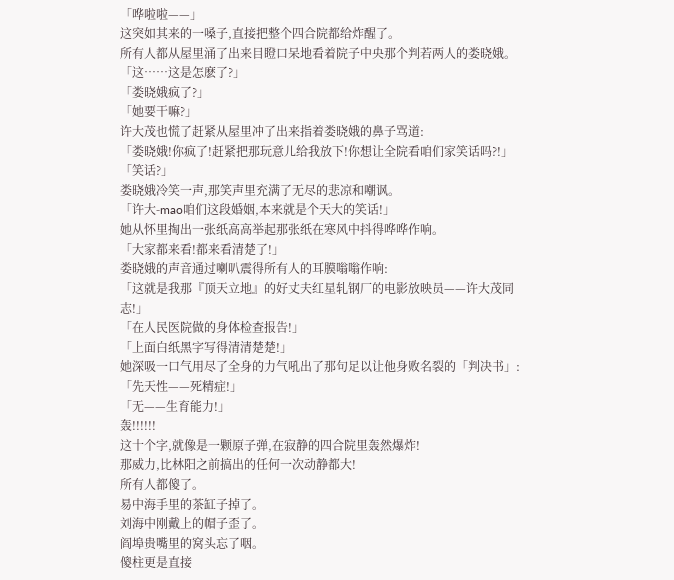「哗啦啦——」
这突如其来的一嗓子,直接把整个四合院都给炸醒了。
所有人都从屋里涌了出来目瞪口呆地看着院子中央那个判若两人的娄晓娥。
「这……这是怎麽了?」
「娄晓娥疯了?」
「她要干嘛?」
许大茂也慌了赶紧从屋里冲了出来指着娄晓娥的鼻子骂道:
「娄晓娥!你疯了!赶紧把那玩意儿给我放下!你想让全院看咱们家笑话吗?!」
「笑话?」
娄晓娥冷笑一声,那笑声里充满了无尽的悲凉和嘲讽。
「许大-mao咱们这段婚姻,本来就是个天大的笑话!」
她从怀里掏出一张纸高高举起那张纸在寒风中抖得哗哗作响。
「大家都来看!都来看清楚了!」
娄晓娥的声音通过喇叭震得所有人的耳膜嗡嗡作响:
「这就是我那『顶天立地』的好丈夫红星轧钢厂的电影放映员——许大茂同志!」
「在人民医院做的身体检查报告!」
「上面白纸黑字写得清清楚楚!」
她深吸一口气用尽了全身的力气吼出了那句足以让他身败名裂的「判决书」:
「先天性——死精症!」
「无——生育能力!」
轰!!!!!!
这十个字,就像是一颗原子弹,在寂静的四合院里轰然爆炸!
那威力,比林阳之前搞出的任何一次动静都大!
所有人都傻了。
易中海手里的茶缸子掉了。
刘海中刚戴上的帽子歪了。
阎埠贵嘴里的窝头忘了咽。
傻柱更是直接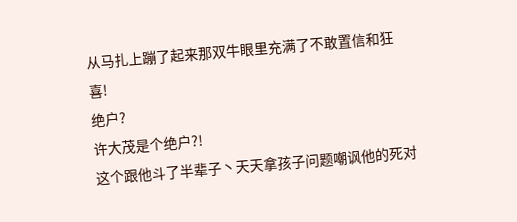从马扎上蹦了起来那双牛眼里充满了不敢置信和狂喜!
绝户?
许大茂是个绝户?!
这个跟他斗了半辈子丶天天拿孩子问题嘲讽他的死对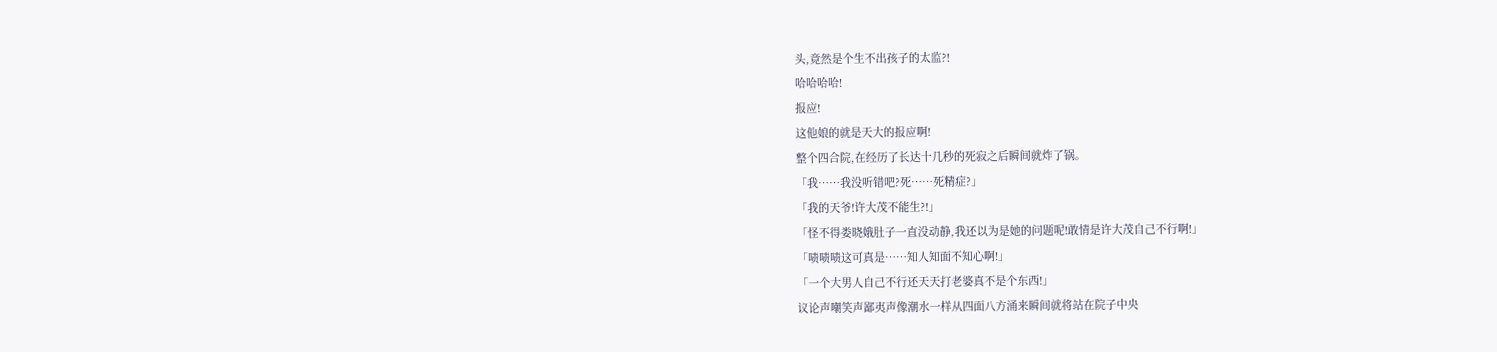头,竟然是个生不出孩子的太监?!
哈哈哈哈!
报应!
这他娘的就是天大的报应啊!
整个四合院,在经历了长达十几秒的死寂之后瞬间就炸了锅。
「我……我没听错吧?死……死精症?」
「我的天爷!许大茂不能生?!」
「怪不得娄晓娥肚子一直没动静,我还以为是她的问题呢!敢情是许大茂自己不行啊!」
「啧啧啧这可真是……知人知面不知心啊!」
「一个大男人自己不行还天天打老婆真不是个东西!」
议论声嘲笑声鄙夷声像潮水一样从四面八方涌来瞬间就将站在院子中央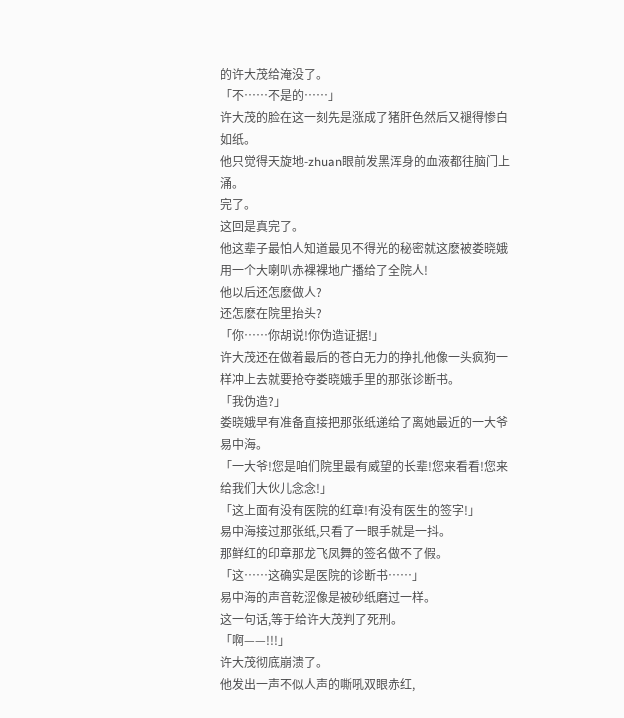的许大茂给淹没了。
「不……不是的……」
许大茂的脸在这一刻先是涨成了猪肝色然后又褪得惨白如纸。
他只觉得天旋地-zhuan眼前发黑浑身的血液都往脑门上涌。
完了。
这回是真完了。
他这辈子最怕人知道最见不得光的秘密就这麽被娄晓娥用一个大喇叭赤裸裸地广播给了全院人!
他以后还怎麽做人?
还怎麽在院里抬头?
「你……你胡说!你伪造证据!」
许大茂还在做着最后的苍白无力的挣扎他像一头疯狗一样冲上去就要抢夺娄晓娥手里的那张诊断书。
「我伪造?」
娄晓娥早有准备直接把那张纸递给了离她最近的一大爷易中海。
「一大爷!您是咱们院里最有威望的长辈!您来看看!您来给我们大伙儿念念!」
「这上面有没有医院的红章!有没有医生的签字!」
易中海接过那张纸,只看了一眼手就是一抖。
那鲜红的印章那龙飞凤舞的签名做不了假。
「这……这确实是医院的诊断书……」
易中海的声音乾涩像是被砂纸磨过一样。
这一句话,等于给许大茂判了死刑。
「啊——!!!」
许大茂彻底崩溃了。
他发出一声不似人声的嘶吼双眼赤红,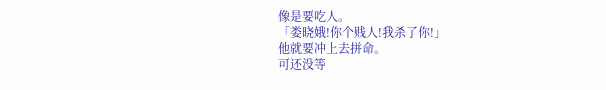像是要吃人。
「娄晓娥!你个贱人!我杀了你!」
他就要冲上去拼命。
可还没等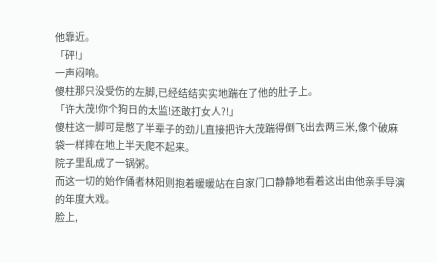他靠近。
「砰!」
一声闷响。
傻柱那只没受伤的左脚,已经结结实实地踹在了他的肚子上。
「许大茂!你个狗日的太监!还敢打女人?!」
傻柱这一脚可是憋了半辈子的劲儿直接把许大茂踹得倒飞出去两三米,像个破麻袋一样摔在地上半天爬不起来。
院子里乱成了一锅粥。
而这一切的始作俑者林阳则抱着暖暖站在自家门口静静地看着这出由他亲手导演的年度大戏。
脸上,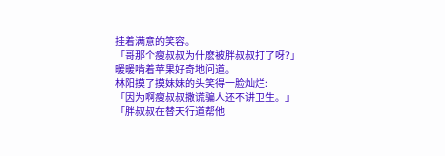挂着满意的笑容。
「哥那个瘦叔叔为什麽被胖叔叔打了呀?」
暖暖啃着苹果好奇地问道。
林阳摸了摸妹妹的头笑得一脸灿烂:
「因为啊瘦叔叔撒谎骗人还不讲卫生。」
「胖叔叔在替天行道帮他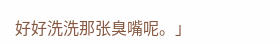好好洗洗那张臭嘴呢。」